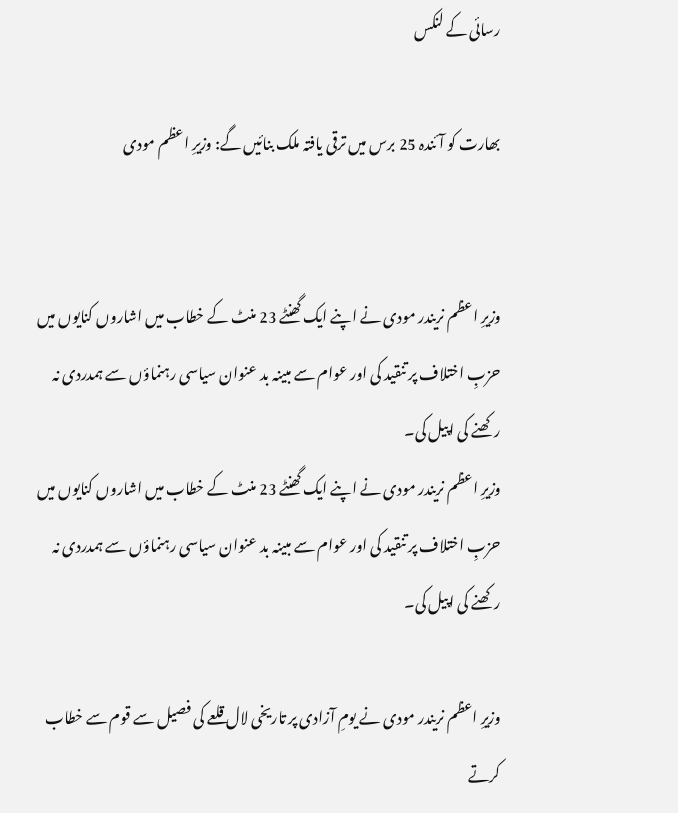رسائی کے لنکس

بھارت کو آئندہ 25 برس میں ترقی یافتہ ملک بنائیں گے: وزیرِ اعظم مودی


وزیرِ اعظم نریندر مودی نے اپنے ایک گھنٹے 23 منٹ کے خطاب میں اشاروں کنایوں میں حزبِ اختلاف پر تنقید کی اور عوام سے مبینہ بد عنوان سیاسی رہنماؤں سے ہمدردی نہ رکھنے کی اپیل کی۔
وزیرِ اعظم نریندر مودی نے اپنے ایک گھنٹے 23 منٹ کے خطاب میں اشاروں کنایوں میں حزبِ اختلاف پر تنقید کی اور عوام سے مبینہ بد عنوان سیاسی رہنماؤں سے ہمدردی نہ رکھنے کی اپیل کی۔

وزیرِ اعظم نریندر مودی نے یومِ آزادی پر تاریخی لال قلعے کی فصیل سے قوم سے خطاب کرتے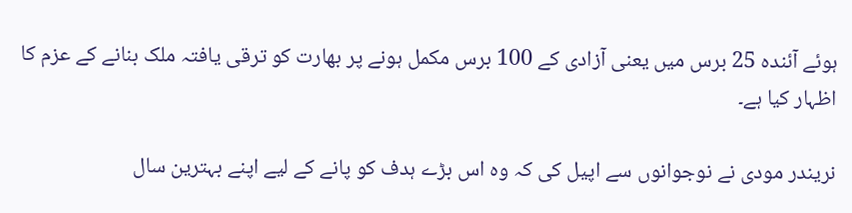ہوئے آئندہ 25 برس میں یعنی آزادی کے 100 برس مکمل ہونے پر بھارت کو ترقی یافتہ ملک بنانے کے عزم کا اظہار کیا ہے۔

نریندر مودی نے نوجوانوں سے اپیل کی کہ وہ اس بڑے ہدف کو پانے کے لیے اپنے بہترین سال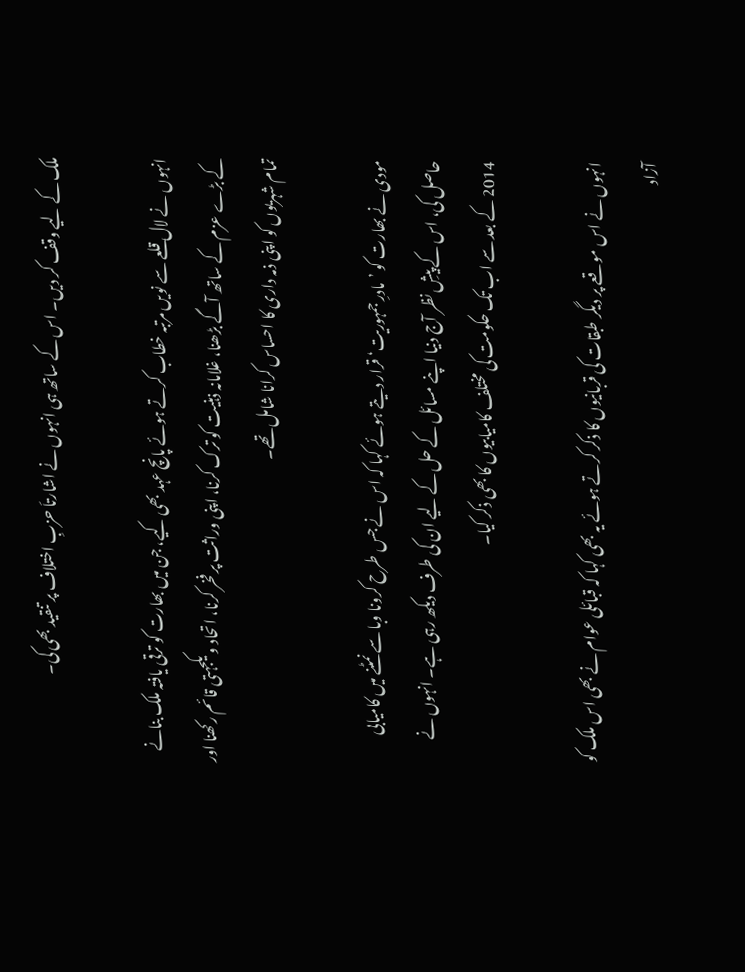ملک کے لیے وقف کر دیں۔ اس کے ساتھ ہی انہوں نے اشارتاَ حزبِ اختلاف پر تنقید بھی کی۔

انہوں نے لال قلعے سے نویں مرتبہ خطاب کرتے ہوئے پانچ عہد بھی کیے، جن میں بھارت کو ترقی یافتہ ملک بنانے کے بڑے عزم کے ساتھ آگے بڑھنا، غلامانہ ذہنیت کو ترک کرنا، اپنی وراثت پر فخر کرنا، اتحاد و یکجہتی قائم رکھنا اور تمام شہریوں کو اپنی ذمہ داری کا احساس کرانا شامل تھے۔

مودی نے بھارت کو ’مادرِ جمہوریت‘ قرار دیتے ہوئے کہا کہ اس نے جس طرح کرونا وبا سے نمٹنے میں کامیابی حاصل کی، اس کے پیشِ نظر آج دنیا اپنے مسائل کے حل کے لیے ان کی طرف دیکھ رہی ہے۔ انہوں نے 2014 کے بعد سے اب تک حکومت کی مختلف کامیابیوں کا بھی ذکر کیا۔

انہوں نے اس موقعے پر دیگر طبقات کی قربانیوں کا ذکر کرتے ہوئے یہ بھی کہا کہ قبائلی عوام نے بھی اس ملک کو آزاد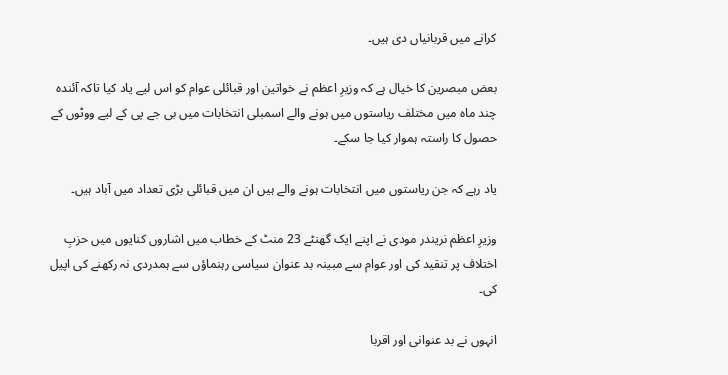کرانے میں قربانیاں دی ہیں۔

بعض مبصرین کا خیال ہے کہ وزیرِ اعظم نے خواتین اور قبائلی عوام کو اس لیے یاد کیا تاکہ آئندہ چند ماہ میں مختلف ریاستوں میں ہونے والے اسمبلی انتخابات میں بی جے پی کے لیے ووٹوں کے حصول کا راستہ ہموار کیا جا سکے۔

یاد رہے کہ جن ریاستوں میں انتخابات ہونے والے ہیں ان میں قبائلی بڑی تعداد میں آباد ہیں۔

وزیرِ اعظم نریندر مودی نے اپنے ایک گھنٹے 23 منٹ کے خطاب میں اشاروں کنایوں میں حزبِ اختلاف پر تنقید کی اور عوام سے مبینہ بد عنوان سیاسی رہنماؤں سے ہمدردی نہ رکھنے کی اپیل کی۔

انہوں نے بد عنوانی اور اقربا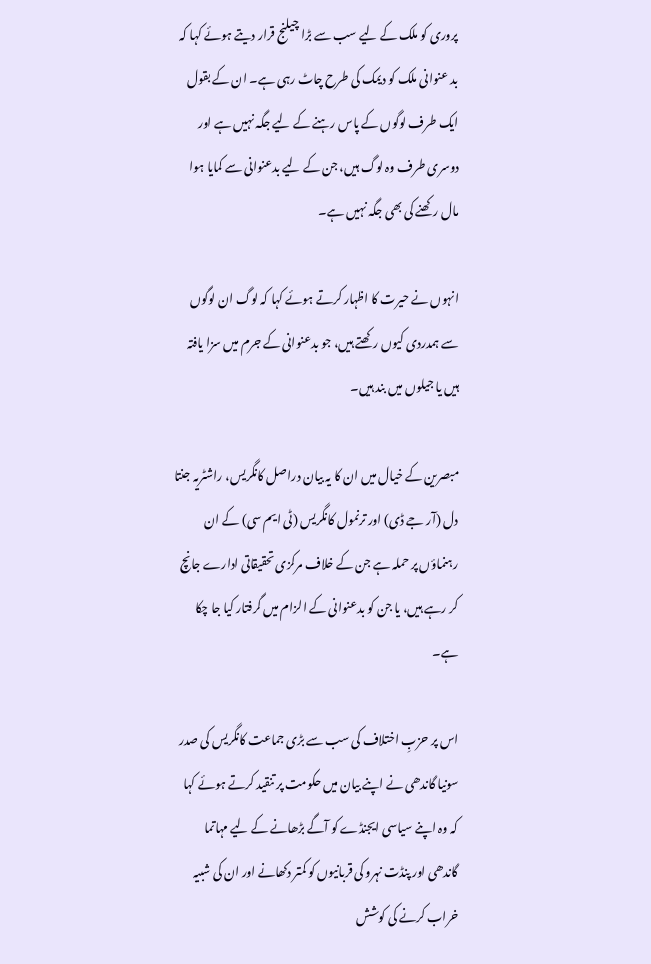پروری کو ملک کے لیے سب سے بڑا چیلنج قرار دیتے ہوئے کہا کہ بد عنوانی ملک کو دیمک کی طرح چاٹ رہی ہے۔ ان کے بقول ایک طرف لوگوں کے پاس رہنے کے لیے جگہ نہیں ہے اور دوسری طرف وہ لوگ ہیں، جن کے لیے بدعنوانی سے کمایا ہوا مال رکھنے کی بھی جگہ نہیں ہے۔

انہوں نے حیرت کا اظہار کرتے ہوئے کہا کہ لوگ ان لوگوں سے ہمدردی کیوں رکھتے ہیں، جو بدعنوانی کے جرم میں سزا یافتہ ہیں یا جیلوں میں بند ہیں۔

مبصرین کے خیال میں ان کا یہ بیان دراصل کانگریس، راشٹریہ جنتا دل (آر جے ڈی) اور ترنمول کانگریس (ٹی ایم سی) کے ان رہنماؤں پر حملہ ہے جن کے خلاف مرکزی تحقیقاتی ادارے جانچ کر رہے ہیں، یا جن کو بدعنوانی کے الزام میں گرفتار کیا جا چکا ہے۔

اس پر حزبِ اختلاف کی سب سے بڑی جماعت کانگریس کی صدر سونیا گاندھی نے اپنے بیان میں حکومت پر تنقید کرتے ہوئے کہا کہ وہ اپنے سیاسی ایجنڈے کو آگے بڑھانے کے لیے مہاتما گاندھی اور پنڈت نہرو کی قربانیوں کو کمتر دکھانے اور ان کی شبیہ خراب کرنے کی کوشش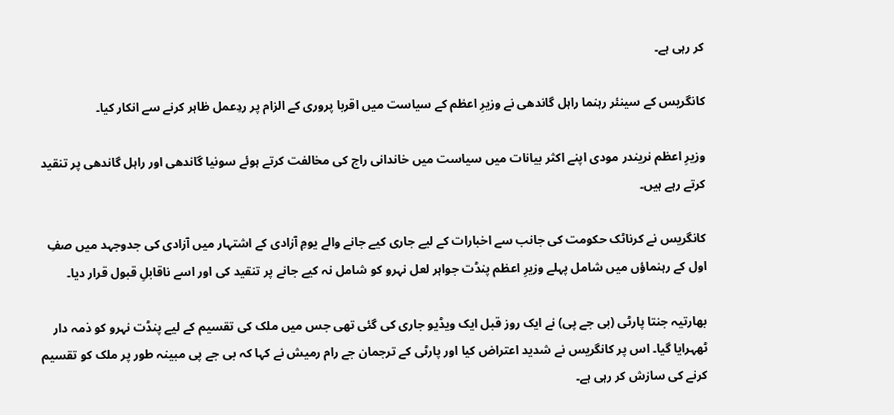کر رہی ہے۔

کانگریس کے سینئر رہنما راہل گاندھی نے وزیرِ اعظم کے سیاست میں اقربا پروری کے الزام پر ردِعمل ظاہر کرنے سے انکار کیا۔

وزیرِ اعظم نریندر مودی اپنے اکثر بیانات میں سیاست میں خاندانی راج کی مخالفت کرتے ہوئے سونیا گاندھی اور راہل گاندھی پر تنقید کرتے رہے ہیں۔

کانگریس نے کرناٹک حکومت کی جانب سے اخبارات کے لیے جاری کیے جانے والے یومِ آزادی کے اشتہار میں آزادی کی جدوجہد میں صفِ اول کے رہنماؤں میں شامل پہلے وزیرِ اعظم پنڈت جواہر لعل نہرو کو شامل نہ کیے جانے پر تنقید کی اور اسے ناقابلِ قبول قرار دیا۔

بھارتیہ جنتا پارٹی (بی جے پی) نے ایک روز قبل ایک ویڈیو جاری کی گئی تھی جس میں ملک کی تقسیم کے لیے پنڈت نہرو کو ذمہ دار ٹھہرایا گیا۔ اس پر کانگریس نے شدید اعتراض کیا اور پارٹی کے ترجمان جے رام رمیش نے کہا کہ بی جے پی مبینہ طور پر ملک کو تقسیم کرنے کی سازش کر رہی ہے۔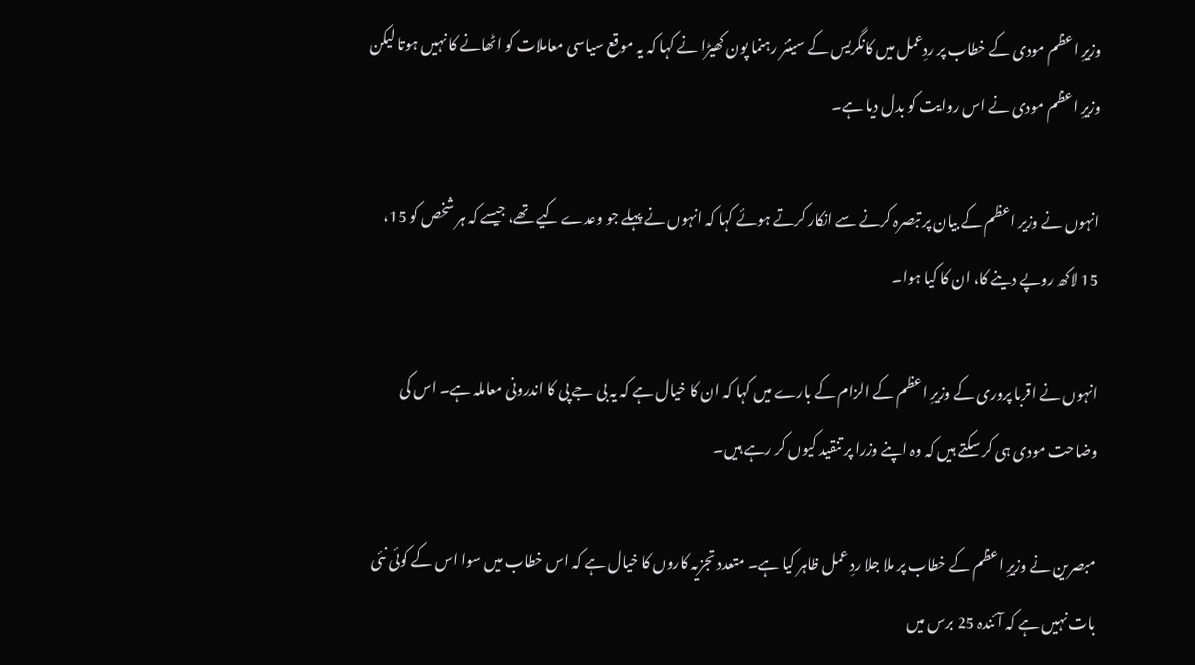وزیرِ اعظم مودی کے خطاب پر ردِعمل میں کانگریس کے سینئر رہنما پون کھیڑا نے کہا کہ یہ موقع سیاسی معاملات کو اٹھانے کا نہیں ہوتا لیکن وزیرِ اعظم مودی نے اس روایت کو بدل دیا ہے۔

انہوں نے وزیر اعظم کے بیان پر تبصرہ کرنے سے انکار کرتے ہوئے کہا کہ انہوں نے پہلے جو وعدے کیے تھے، جیسے کہ ہر شخص کو 15، 15 لاکھ روپے دینے کا، ان کا کیا ہوا۔

انہوں نے اقربا پروری کے وزیرِ اعظم کے الزام کے بارے میں کہا کہ ان کا خیال ہے کہ یہ بی جے پی کا اندرونی معاملہ ہے۔ اس کی وضاحت مودی ہی کر سکتے ہیں کہ وہ اپنے وزرا پر تنقید کیوں کر رہے ہیں۔

مبصرین نے وزیرِ اعظم کے خطاب پر ملا جلا ردِ عمل ظاہر کیا ہے۔ متعدد تجزیہ کاروں کا خیال ہے کہ اس خطاب میں سوا اس کے کوئی نئی بات نہیں ہے کہ آئندہ 25 برس میں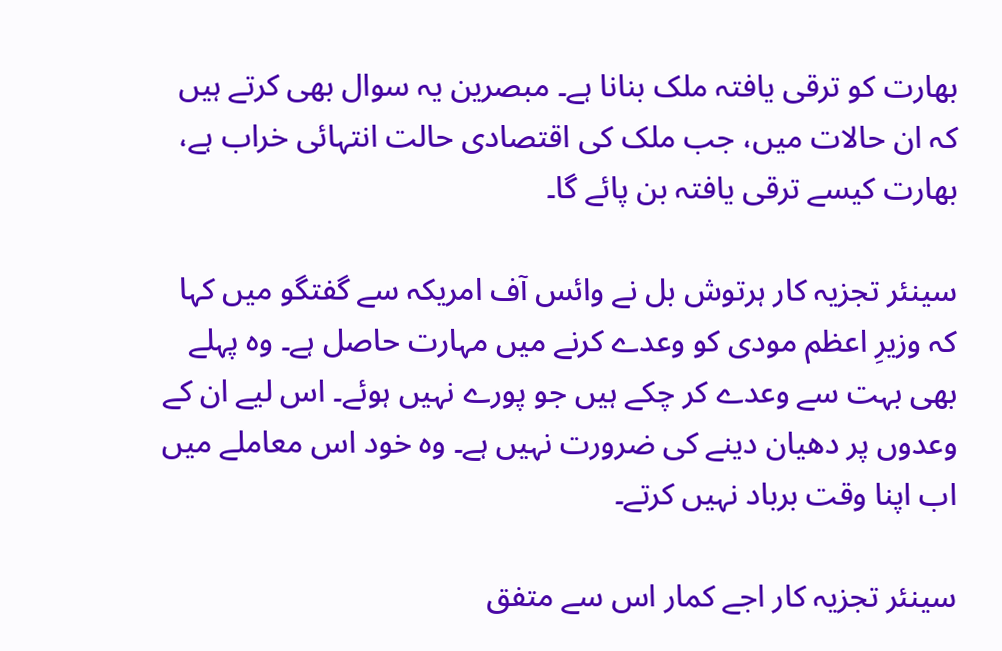بھارت کو ترقی یافتہ ملک بنانا ہے۔ مبصرین یہ سوال بھی کرتے ہیں کہ ان حالات میں، جب ملک کی اقتصادی حالت انتہائی خراب ہے، بھارت کیسے ترقی یافتہ بن پائے گا۔

سینئر تجزیہ کار ہرتوش بل نے وائس آف امریکہ سے گفتگو میں کہا کہ وزیرِ اعظم مودی کو وعدے کرنے میں مہارت حاصل ہے۔ وہ پہلے بھی بہت سے وعدے کر چکے ہیں جو پورے نہیں ہوئے۔ اس لیے ان کے وعدوں پر دھیان دینے کی ضرورت نہیں ہے۔ وہ خود اس معاملے میں اب اپنا وقت برباد نہیں کرتے۔

سینئر تجزیہ کار اجے کمار اس سے متفق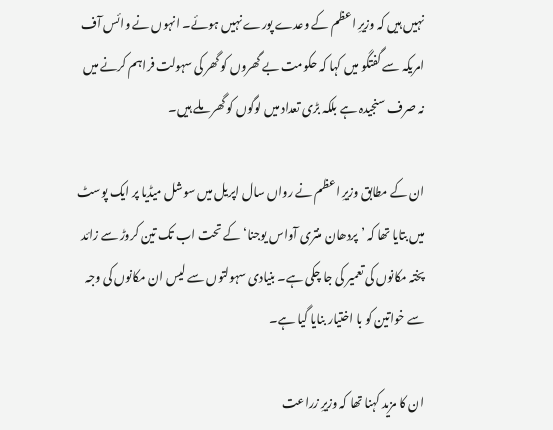نہیں ہیں کہ وزیرِ اعظم کے وعدے پورے نہیں ہوئے۔ انہوں نے وائس آف امریکہ سے گفتگو میں کہا کہ حکومت بے گھروں کو گھر کی سہولت فراہم کرنے میں نہ صرف سنجیدہ ہے بلکہ بڑی تعداد میں لوگوں کو گھر ملے ہیں۔

ان کے مطابق وزیرِ اعظم نے رواں سال اپریل میں سوشل میڈیا پر ایک پوسٹ میں بتایا تھا کہ ’پردھان منتری آواس یوجنا‘ کے تحت اب تک تین کروڑ سے زائد پختہ مکانوں کی تعمیر کی جا چکی ہے۔ بنیادی سہولتوں سے لیس ان مکانوں کی وجہ سے خواتین کو با اختیار بنایا گیا ہے۔

ان کا مزید کہنا تھا کہ وزیرِ زراعت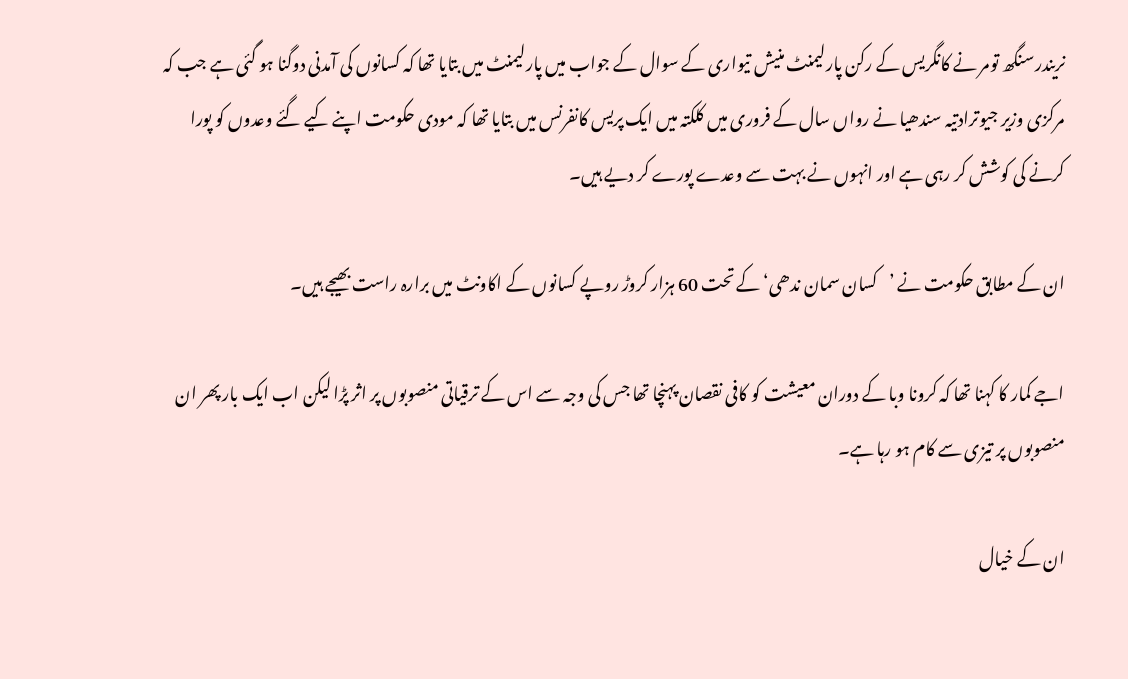نریندر سنگھ تومر نے کانگریس کے رکن پارلیمنٹ منیش تیواری کے سوال کے جواب میں پارلیمنٹ میں بتایا تھا کہ کسانوں کی آمدنی دوگنا ہو گئی ہے جب کہ مرکزی وزیر جیوترادتیہ سندھیا نے رواں سال کے فروری میں کلکتہ میں ایک پریس کانفرنس میں بتایا تھا کہ مودی حکومت اپنے کیے گئے وعدوں کو پورا کرنے کی کوشش کر رہی ہے اور انہوں نے بہت سے وعدے پورے کر دیے ہیں۔

ان کے مطابق حکومت نے ’کسان سمان ندھی‘ کے تحت 60 ہزار کروڑ روپے کسانوں کے اکاونٹ میں برارہ راست بھیجے ہیں۔

اجے کمار کا کہنا تھا کہ کرونا وبا کے دوران معیشت کو کافی نقصان پہنچا تھا جس کی وجہ سے اس کے ترقیاتی منصوبوں پر اثر پڑا لیکن اب ایک بار پھر ان منصوبوں پر تیزی سے کام ہو رہا ہے۔

ان کے خیال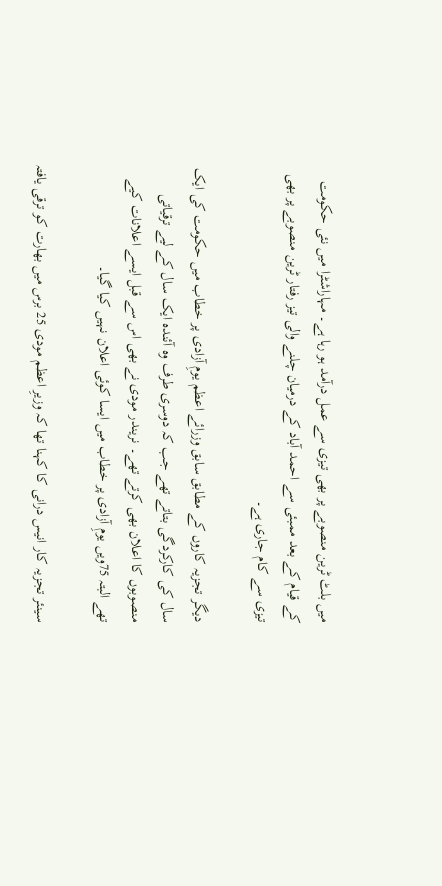میں بلٹ ٹرین منصوبے پر بھی تیزی سے عمل درآمد ہو رہا ہے۔ مہاراشٹرا میں نئی حکومت کے قیام کے بعد ممبئی سے احمد آباد کے درمیان چلنے والی تیز رفتار ٹرین منصوبے پر بھی تیزی سے کام جاری ہے۔

دیگر تجزیہ کاروں کے مطابق سابق وزرائے اعظم یومِ آزادی پر خطاب میں حکومت کی ایک سال کی کارکردگی بتاتے تھے جب کہ دوسری طرف وہ آئندہ ایک سال کے لیے ترقیاتی منصوبوں کا اعلان بھی کرتے تھے۔ نریندر مودی نے بھی اس سے قبل ایسے اعلانات کیے تھے البتہ 75ویں یومِ آزادی پر خطاب میں ایسا کوئی اعلان نہیں کیا گیا۔

سینئر تجزیہ کار انیس درانی کا کہنا تھا کہ وزیرِ اعظم مودی 25 برس میں بھارت کو ترقی یافتہ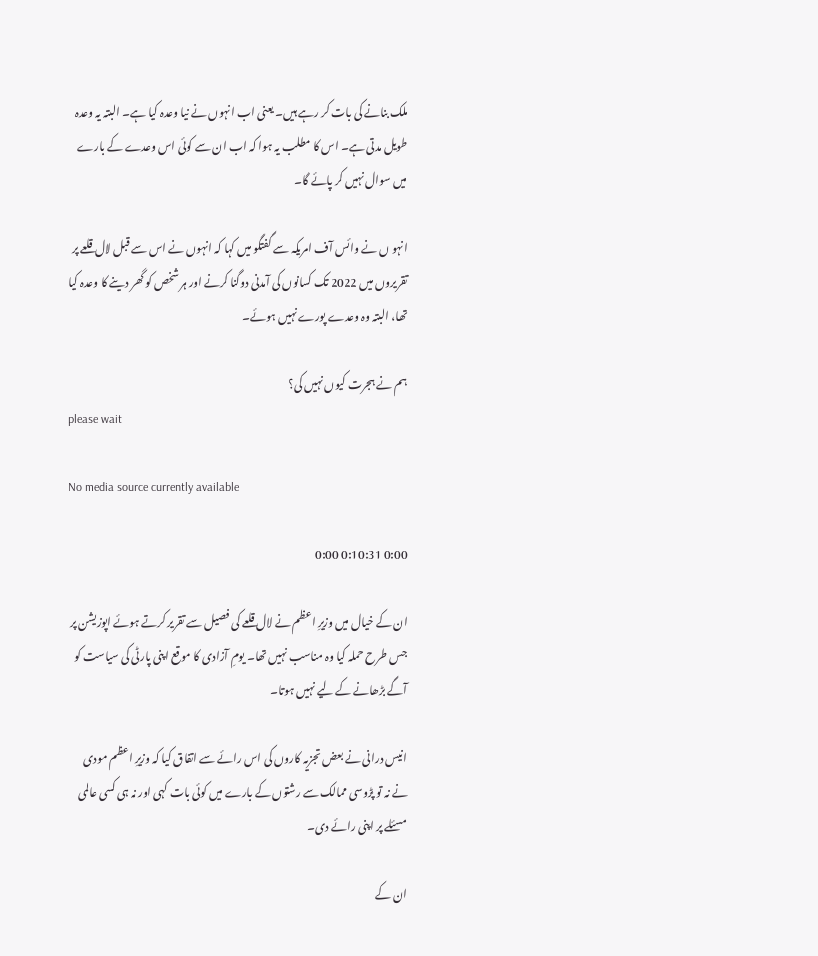ملک بنانے کی بات کر رہے ہیں۔ یعنی اب انہوں نے نیا وعدہ کیا ہے۔ البتہ یہ وعدہ طویل مدتی ہے۔ اس کا مطلب یہ ہوا کہ اب ان سے کوئی اس وعدے کے بارے میں سوال نہیں کر پائے گا۔

انہو ں نے وائس آف امریکہ سے گفتگو میں کہا کہ انہوں نے اس سے قبل لال قلعے پر تقریروں میں 2022 تک کسانوں کی آمدنی دوگنا کرنے اور ہر شخص کو گھر دینے کا وعدہ کیا تھا، البتہ وہ وعدے پورے نہیں ہوئے۔

ہم نے ہجرت کیوں نہیں کی؟
please wait

No media source currently available

0:00 0:10:31 0:00

ان کے خیال میں وزیرِ اعظم نے لال قلعے کی فصیل سے تقریر کرتے ہوئے اپوزیشن پر جس طرح حملہ کیا وہ مناسب نہیں تھا۔ یومِ آزادی کا موقع اپنی پارٹی کی سیاست کو آگے بڑھانے کے لیے نہیں ہوتا۔

انیس درانی نے بعض تجزیہ کاروں کی اس رائے سے اتفاق کیا کہ وزیرِ اعظم مودی نے نہ تو پڑوسی ممالک سے رشتوں کے بارے میں کوئی بات کہی اور نہ ہی کسی عالمی مسئلے پر اپنی رائے دی۔

ان کے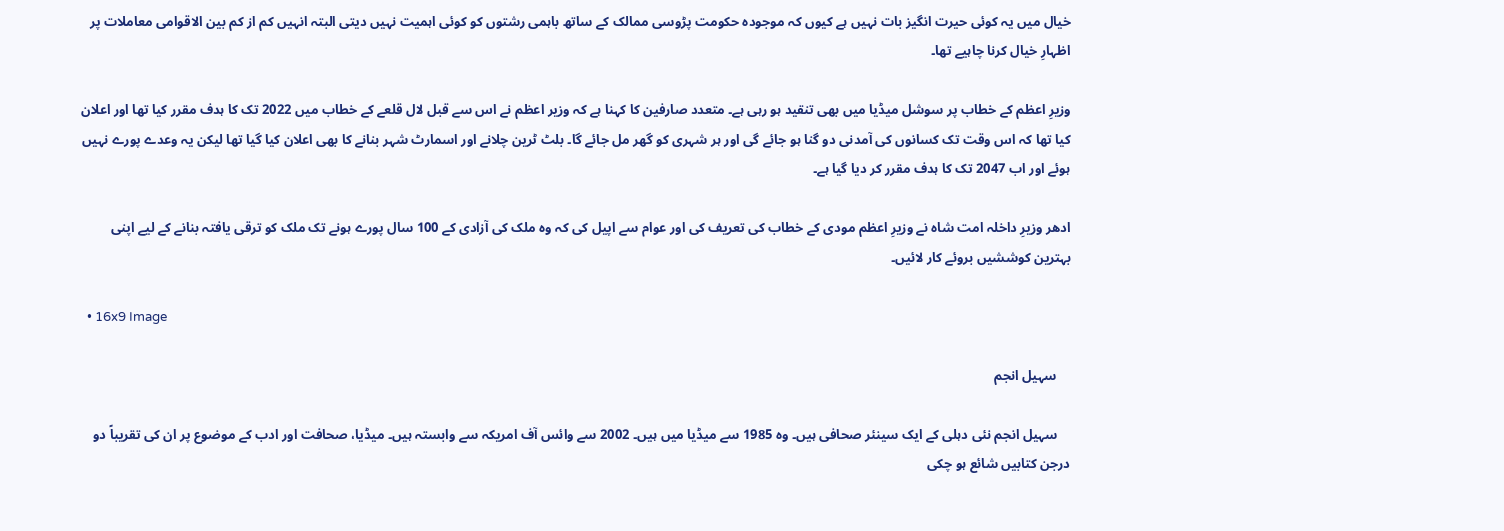خیال میں یہ کوئی حیرت انگیز بات نہیں ہے کیوں کہ موجودہ حکومت پڑوسی ممالک کے ساتھ باہمی رشتوں کو کوئی اہمیت نہیں دیتی البتہ انہیں کم از کم بین الاقوامی معاملات پر اظہارِ خیال کرنا چاہیے تھا۔

وزیرِ اعظم کے خطاب پر سوشل میڈیا میں بھی تنقید ہو رہی ہے۔ متعدد صارفین کا کہنا ہے کہ وزیر اعظم نے اس سے قبل لال قلعے کے خطاب میں 2022 تک کا ہدف مقرر کیا تھا اور اعلان کیا تھا کہ اس وقت تک کسانوں کی آمدنی دو گنا ہو جائے گی اور ہر شہری کو گھر مل جائے گا۔ بلٹ ٹرین چلانے اور اسمارٹ شہر بنانے کا بھی اعلان کیا گیا تھا لیکن یہ وعدے پورے نہیں ہوئے اور اب 2047 تک کا ہدف مقرر کر دیا گیا ہے۔

ادھر وزیرِ داخلہ امت شاہ نے وزیرِ اعظم مودی کے خطاب کی تعریف کی اور عوام سے اپیل کی کہ وہ ملک کی آزادی کے 100 سال پورے ہونے تک ملک کو ترقی یافتہ بنانے کے لیے اپنی بہترین کوششیں بروئے کار لائیں۔

  • 16x9 Image

    سہیل انجم

    سہیل انجم نئی دہلی کے ایک سینئر صحافی ہیں۔ وہ 1985 سے میڈیا میں ہیں۔ 2002 سے وائس آف امریکہ سے وابستہ ہیں۔ میڈیا، صحافت اور ادب کے موضوع پر ان کی تقریباً دو درجن کتابیں شائع ہو چکی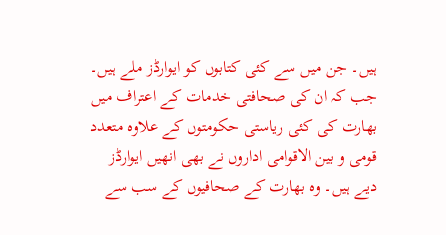ہیں۔ جن میں سے کئی کتابوں کو ایوارڈز ملے ہیں۔ جب کہ ان کی صحافتی خدمات کے اعتراف میں بھارت کی کئی ریاستی حکومتوں کے علاوہ متعدد قومی و بین الاقوامی اداروں نے بھی انھیں ایوارڈز دیے ہیں۔ وہ بھارت کے صحافیوں کے سب سے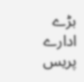بڑے ادارے پریس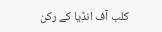کلب آف انڈیا کے رکن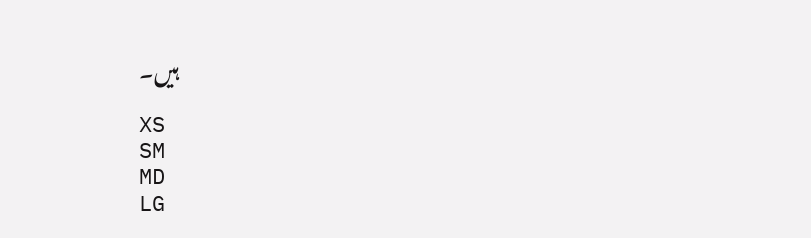ہیں۔

XS
SM
MD
LG